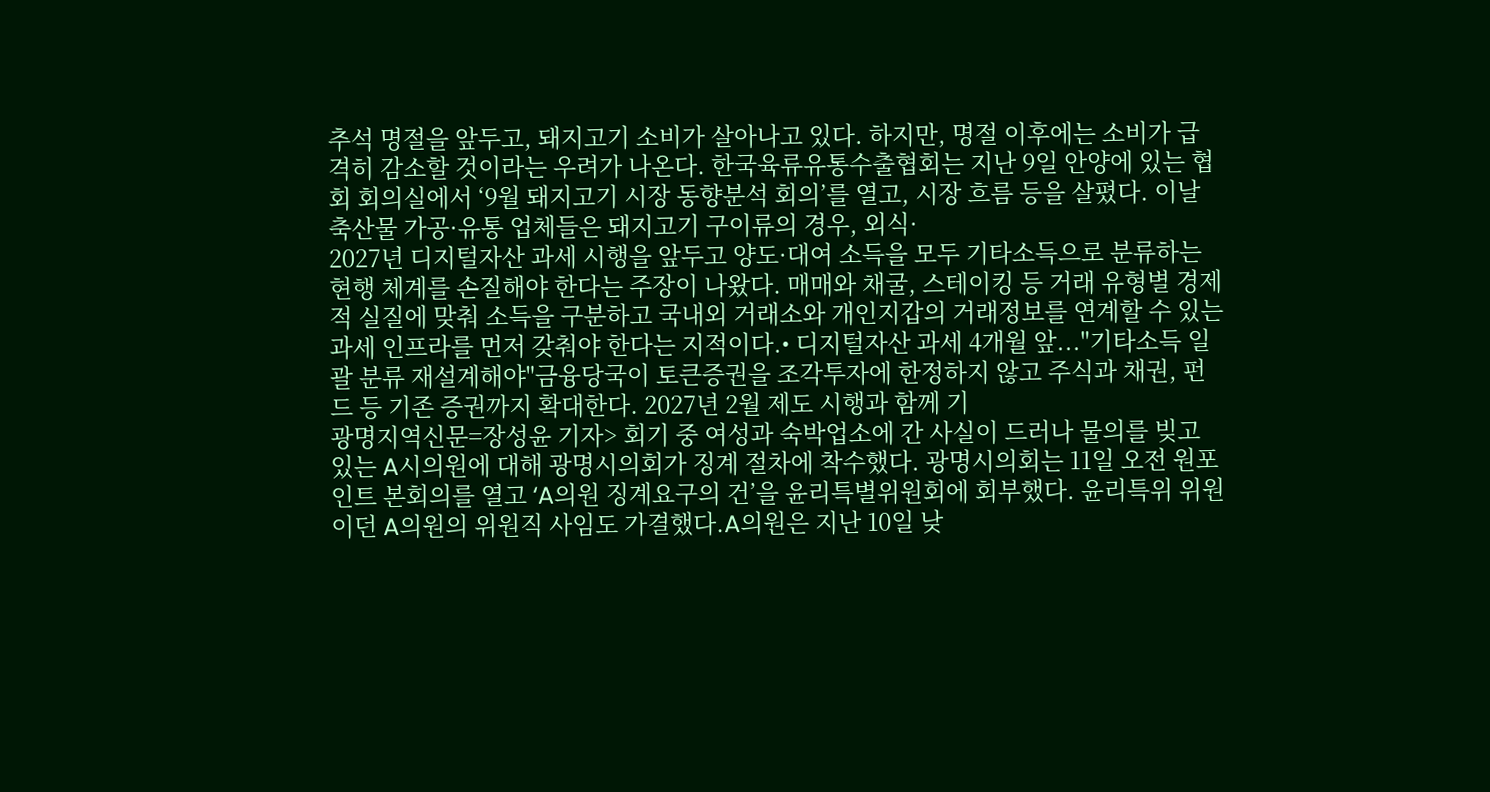추석 명절을 앞두고, 돼지고기 소비가 살아나고 있다. 하지만, 명절 이후에는 소비가 급격히 감소할 것이라는 우려가 나온다. 한국육류유통수출협회는 지난 9일 안양에 있는 협회 회의실에서 ‘9월 돼지고기 시장 동향분석 회의’를 열고, 시장 흐름 등을 살폈다. 이날 축산물 가공·유통 업체들은 돼지고기 구이류의 경우, 외식·
2027년 디지털자산 과세 시행을 앞두고 양도·대여 소득을 모두 기타소득으로 분류하는 현행 체계를 손질해야 한다는 주장이 나왔다. 매매와 채굴, 스테이킹 등 거래 유형별 경제적 실질에 맞춰 소득을 구분하고 국내외 거래소와 개인지갑의 거래정보를 연계할 수 있는 과세 인프라를 먼저 갖춰야 한다는 지적이다.• 디지털자산 과세 4개월 앞..."기타소득 일괄 분류 재설계해야"금융당국이 토큰증권을 조각투자에 한정하지 않고 주식과 채권, 펀드 등 기존 증권까지 확대한다. 2027년 2월 제도 시행과 함께 기
광명지역신문=장성윤 기자> 회기 중 여성과 숙박업소에 간 사실이 드러나 물의를 빚고 있는 A시의원에 대해 광명시의회가 징계 절차에 착수했다. 광명시의회는 11일 오전 원포인트 본회의를 열고 ‘A의원 징계요구의 건’을 윤리특별위원회에 회부했다. 윤리특위 위원이던 A의원의 위원직 사임도 가결했다.A의원은 지난 10일 낮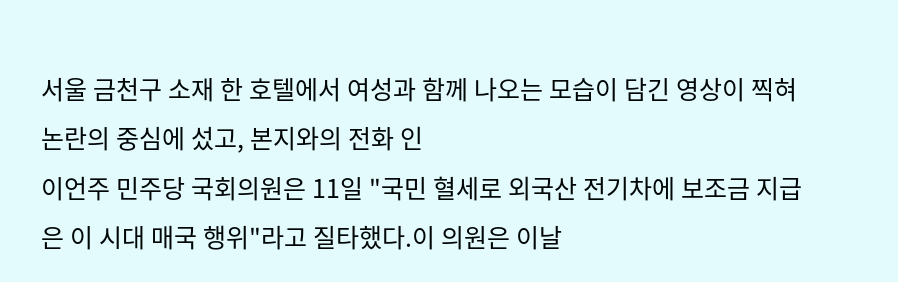서울 금천구 소재 한 호텔에서 여성과 함께 나오는 모습이 담긴 영상이 찍혀 논란의 중심에 섰고, 본지와의 전화 인
이언주 민주당 국회의원은 11일 "국민 혈세로 외국산 전기차에 보조금 지급은 이 시대 매국 행위"라고 질타했다.이 의원은 이날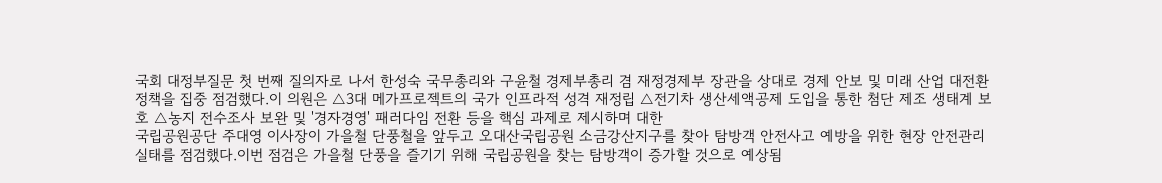국회 대정부질문 첫 번째 질의자로 나서 한성숙 국무총리와 구윤철 경제부총리 겸 재정경제부 장관을 상대로 경제 안보 및 미래 산업 대전환 정책을 집중 점검했다.이 의원은 △3대 메가프로젝트의 국가 인프라적 성격 재정립 △전기차 생산세액공제 도입을 통한 첨단 제조 생태계 보호 △농지 전수조사 보완 및 '경자경영' 패러다임 전환 등을 핵심 과제로 제시하며 대한
국립공원공단 주대영 이사장이 가을철 단풍철을 앞두고 오대산국립공원 소금강산지구를 찾아 탐방객 안전사고 예방을 위한 현장 안전관리 실태를 점검했다.이번 점검은 가을철 단풍을 즐기기 위해 국립공원을 찾는 탐방객이 증가할 것으로 예상됨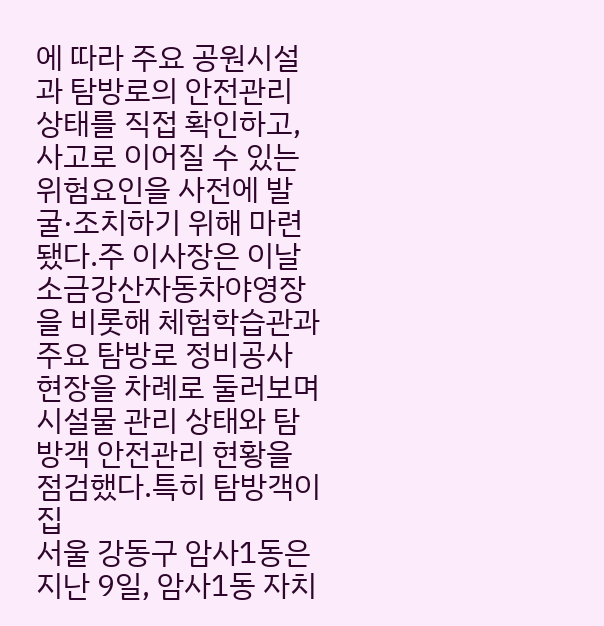에 따라 주요 공원시설과 탐방로의 안전관리 상태를 직접 확인하고, 사고로 이어질 수 있는 위험요인을 사전에 발굴·조치하기 위해 마련됐다.주 이사장은 이날 소금강산자동차야영장을 비롯해 체험학습관과 주요 탐방로 정비공사 현장을 차례로 둘러보며 시설물 관리 상태와 탐방객 안전관리 현황을 점검했다.특히 탐방객이 집
서울 강동구 암사1동은 지난 9일, 암사1동 자치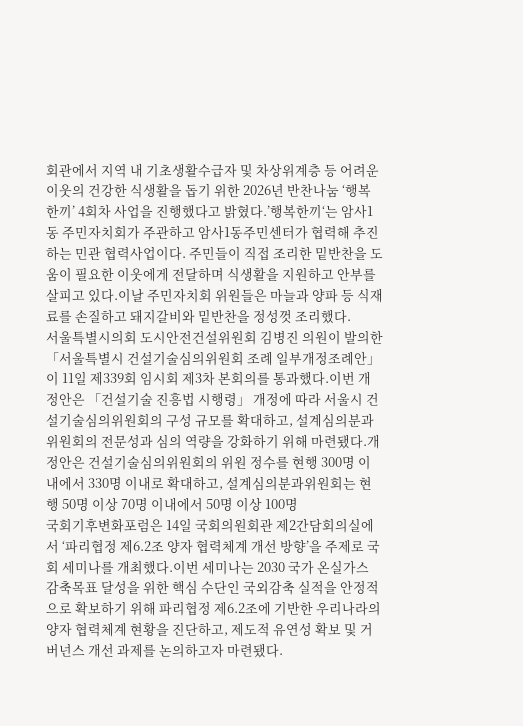회관에서 지역 내 기초생활수급자 및 차상위계층 등 어려운 이웃의 건강한 식생활을 돕기 위한 2026년 반찬나눔 ‘행복한끼’ 4회차 사업을 진행했다고 밝혔다.’행복한끼‘는 암사1동 주민자치회가 주관하고 암사1동주민센터가 협력해 추진하는 민관 협력사업이다. 주민들이 직접 조리한 밑반찬을 도움이 필요한 이웃에게 전달하며 식생활을 지원하고 안부를 살피고 있다.이날 주민자치회 위원들은 마늘과 양파 등 식재료를 손질하고 돼지갈비와 밑반찬을 정성껏 조리했다.
서울특별시의회 도시안전건설위원회 김병진 의원이 발의한 「서울특별시 건설기술심의위원회 조례 일부개정조례안」이 11일 제339회 임시회 제3차 본회의를 통과했다.이번 개정안은 「건설기술 진흥법 시행령」 개정에 따라 서울시 건설기술심의위원회의 구성 규모를 확대하고, 설계심의분과위원회의 전문성과 심의 역량을 강화하기 위해 마련됐다.개정안은 건설기술심의위원회의 위원 정수를 현행 300명 이내에서 330명 이내로 확대하고, 설계심의분과위원회는 현행 50명 이상 70명 이내에서 50명 이상 100명
국회기후변화포럼은 14일 국회의원회관 제2간담회의실에서 ‘파리협정 제6.2조 양자 협력체계 개선 방향’을 주제로 국회 세미나를 개최했다.이번 세미나는 2030 국가 온실가스 감축목표 달성을 위한 핵심 수단인 국외감축 실적을 안정적으로 확보하기 위해 파리협정 제6.2조에 기반한 우리나라의 양자 협력체계 현황을 진단하고, 제도적 유연성 확보 및 거버넌스 개선 과제를 논의하고자 마련됐다.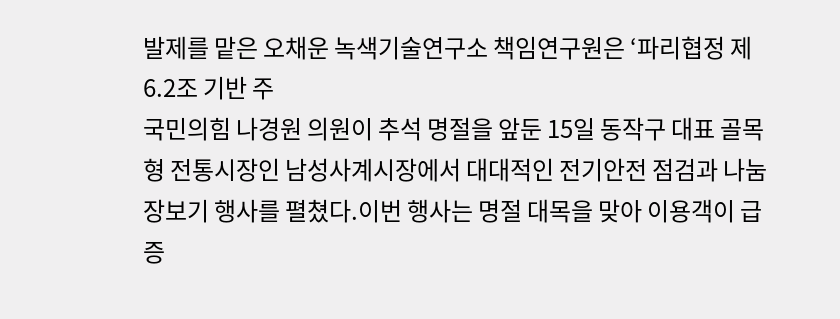발제를 맡은 오채운 녹색기술연구소 책임연구원은 ‘파리협정 제6.2조 기반 주
국민의힘 나경원 의원이 추석 명절을 앞둔 15일 동작구 대표 골목형 전통시장인 남성사계시장에서 대대적인 전기안전 점검과 나눔 장보기 행사를 펼쳤다.이번 행사는 명절 대목을 맞아 이용객이 급증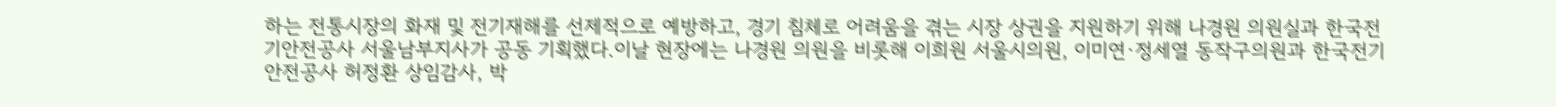하는 전통시장의 화재 및 전기재해를 선제적으로 예방하고, 경기 침체로 어려움을 겪는 시장 상권을 지원하기 위해 나경원 의원실과 한국전기안전공사 서울남부지사가 공동 기획했다.이날 현장에는 나경원 의원을 비롯해 이희원 서울시의원, 이미연·정세열 동작구의원과 한국전기안전공사 허정환 상임감사, 박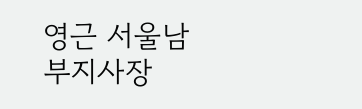영근 서울남부지사장